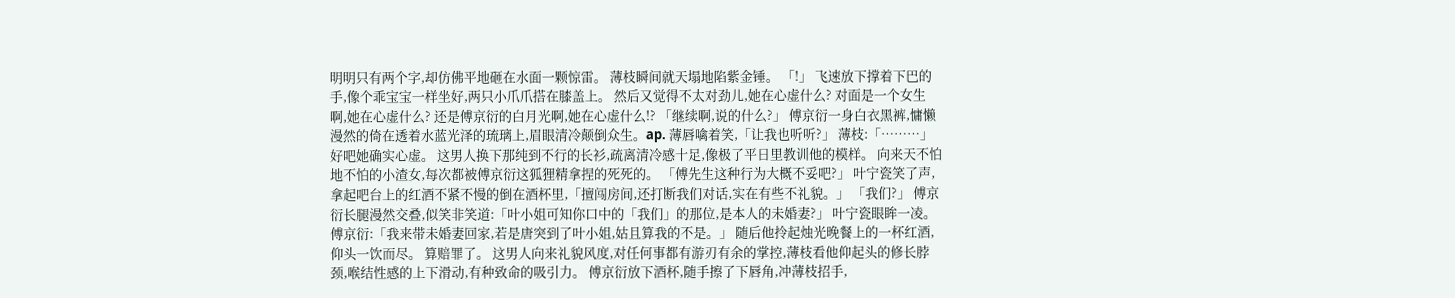明明只有两个字,却仿佛平地砸在水面一颗惊雷。 薄枝瞬间就天塌地陷紫金锤。 「!」 飞速放下撑着下巴的手,像个乖宝宝一样坐好,两只小爪爪搭在膝盖上。 然后又觉得不太对劲儿,她在心虚什么? 对面是一个女生啊,她在心虚什么? 还是傅京衍的白月光啊,她在心虚什么!? 「继续啊,说的什么?」 傅京衍一身白衣黑裤,慵懒漫然的倚在透着水蓝光泽的琉璃上,眉眼清冷颠倒众生。ap. 薄唇噙着笑,「让我也听听?」 薄枝:「………」 好吧她确实心虚。 这男人换下那纯到不行的长衫,疏离清冷感十足,像极了平日里教训他的模样。 向来天不怕地不怕的小渣女,每次都被傅京衍这狐狸精拿捏的死死的。 「傅先生这种行为大概不妥吧?」 叶宁瓷笑了声,拿起吧台上的红酒不紧不慢的倒在酒杯里,「擅闯房间,还打断我们对话,实在有些不礼貌。」 「我们?」 傅京衍长腿漫然交叠,似笑非笑道:「叶小姐可知你口中的「我们」的那位,是本人的未婚妻?」 叶宁瓷眼眸一凌。 傅京衍:「我来带未婚妻回家,若是唐突到了叶小姐,姑且算我的不是。」 随后他拎起烛光晚餐上的一杯红酒,仰头一饮而尽。 算赔罪了。 这男人向来礼貌风度,对任何事都有游刃有余的掌控,薄枝看他仰起头的修长脖颈,喉结性感的上下滑动,有种致命的吸引力。 傅京衍放下酒杯,随手擦了下唇角,冲薄枝招手,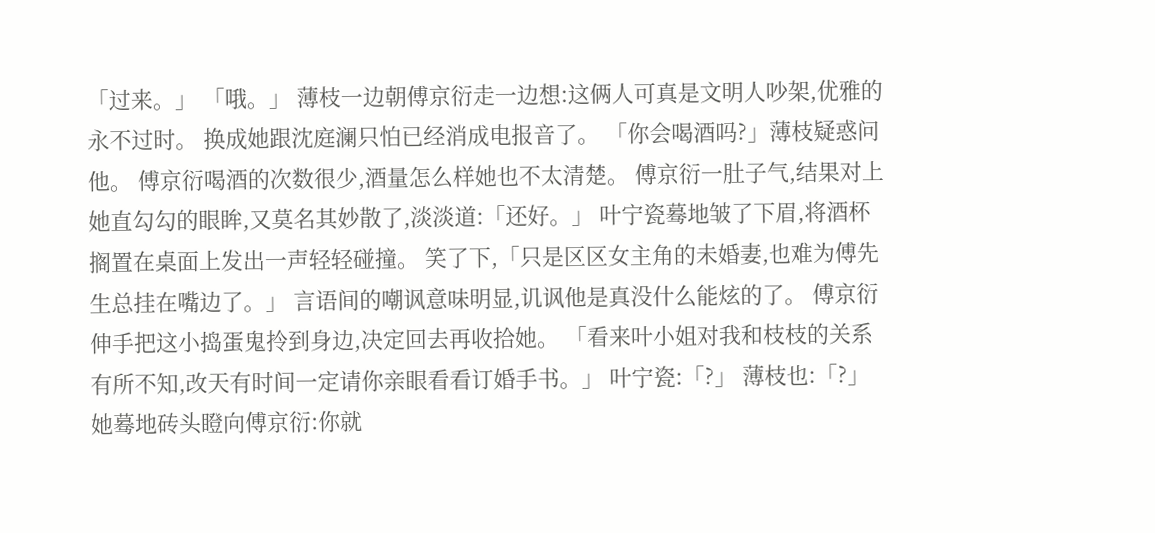「过来。」 「哦。」 薄枝一边朝傅京衍走一边想:这俩人可真是文明人吵架,优雅的永不过时。 换成她跟沈庭澜只怕已经消成电报音了。 「你会喝酒吗?」薄枝疑惑问他。 傅京衍喝酒的次数很少,酒量怎么样她也不太清楚。 傅京衍一肚子气,结果对上她直勾勾的眼眸,又莫名其妙散了,淡淡道:「还好。」 叶宁瓷蓦地皱了下眉,将酒杯搁置在桌面上发出一声轻轻碰撞。 笑了下,「只是区区女主角的未婚妻,也难为傅先生总挂在嘴边了。」 言语间的嘲讽意味明显,讥讽他是真没什么能炫的了。 傅京衍伸手把这小捣蛋鬼拎到身边,决定回去再收拾她。 「看来叶小姐对我和枝枝的关系有所不知,改天有时间一定请你亲眼看看订婚手书。」 叶宁瓷:「?」 薄枝也:「?」 她蓦地砖头瞪向傅京衍:你就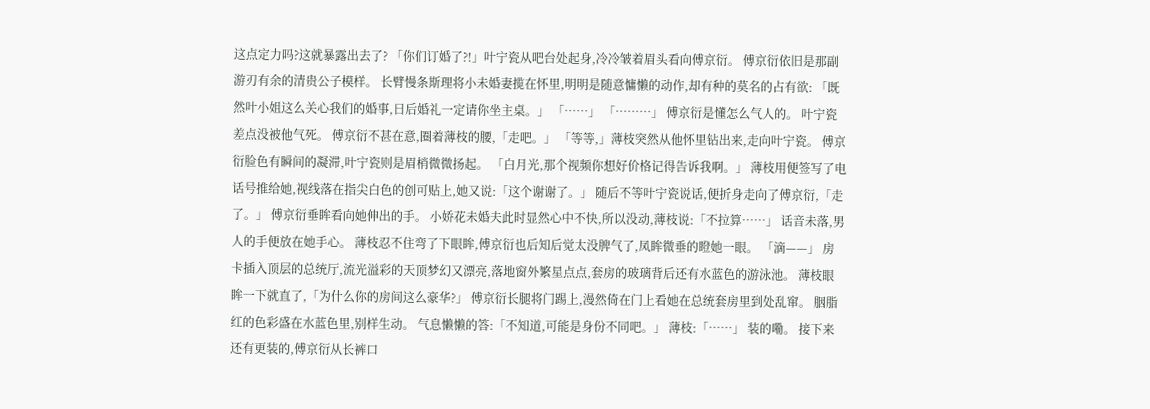这点定力吗?这就暴露出去了? 「你们订婚了?!」叶宁瓷从吧台处起身,冷冷皱着眉头看向傅京衍。 傅京衍依旧是那副游刃有余的清贵公子模样。 长臂慢条斯理将小未婚妻揽在怀里,明明是随意慵懒的动作,却有种的莫名的占有欲: 「既然叶小姐这么关心我们的婚事,日后婚礼一定请你坐主桌。」 「……」 「………」 傅京衍是懂怎么气人的。 叶宁瓷差点没被他气死。 傅京衍不甚在意,圈着薄枝的腰,「走吧。」 「等等,」薄枝突然从他怀里钻出来,走向叶宁瓷。 傅京衍脸色有瞬间的凝滞,叶宁瓷则是眉梢微微扬起。 「白月光,那个视频你想好价格记得告诉我啊。」 薄枝用便签写了电话号推给她,视线落在指尖白色的创可贴上,她又说:「这个谢谢了。」 随后不等叶宁瓷说话,便折身走向了傅京衍,「走了。」 傅京衍垂眸看向她伸出的手。 小娇花未婚夫此时显然心中不快,所以没动,薄枝说:「不拉算……」 话音未落,男人的手便放在她手心。 薄枝忍不住弯了下眼眸,傅京衍也后知后觉太没脾气了,凤眸微垂的瞪她一眼。 「滴——」 房卡插入顶层的总统厅,流光溢彩的天顶梦幻又漂亮,落地窗外繁星点点,套房的玻璃背后还有水蓝色的游泳池。 薄枝眼眸一下就直了,「为什么你的房间这么豪华?」 傅京衍长腿将门踢上,漫然倚在门上看她在总统套房里到处乱窜。 胭脂红的色彩盛在水蓝色里,别样生动。 气息懒懒的答:「不知道,可能是身份不同吧。」 薄枝:「……」 装的嘞。 接下来还有更装的,傅京衍从长裤口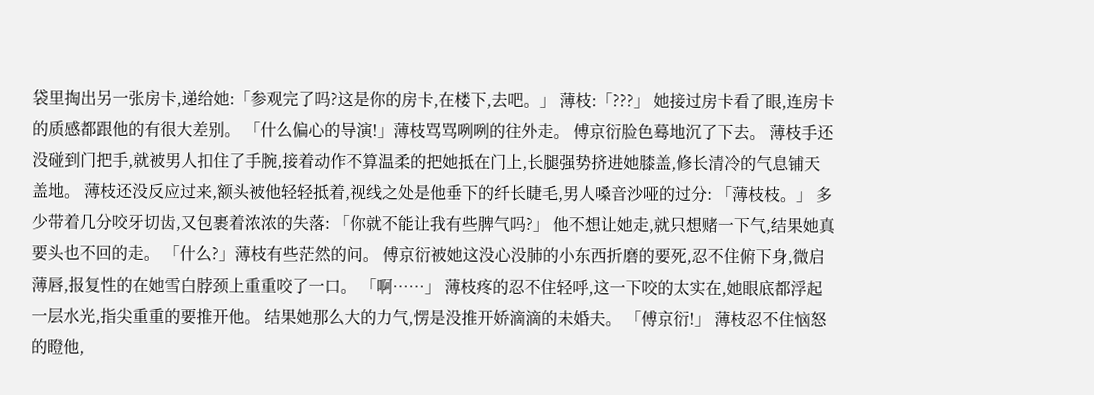袋里掏出另一张房卡,递给她:「参观完了吗?这是你的房卡,在楼下,去吧。」 薄枝:「???」 她接过房卡看了眼,连房卡的质感都跟他的有很大差别。 「什么偏心的导演!」薄枝骂骂咧咧的往外走。 傅京衍脸色蓦地沉了下去。 薄枝手还没碰到门把手,就被男人扣住了手腕,接着动作不算温柔的把她抵在门上,长腿强势挤进她膝盖,修长清冷的气息铺天盖地。 薄枝还没反应过来,额头被他轻轻抵着,视线之处是他垂下的纤长睫毛,男人嗓音沙哑的过分: 「薄枝枝。」 多少带着几分咬牙切齿,又包裹着浓浓的失落: 「你就不能让我有些脾气吗?」 他不想让她走,就只想赌一下气,结果她真要头也不回的走。 「什么?」薄枝有些茫然的问。 傅京衍被她这没心没肺的小东西折磨的要死,忍不住俯下身,微启薄唇,报复性的在她雪白脖颈上重重咬了一口。 「啊……」 薄枝疼的忍不住轻呼,这一下咬的太实在,她眼底都浮起一层水光,指尖重重的要推开他。 结果她那么大的力气,愣是没推开娇滴滴的未婚夫。 「傅京衍!」 薄枝忍不住恼怒的瞪他,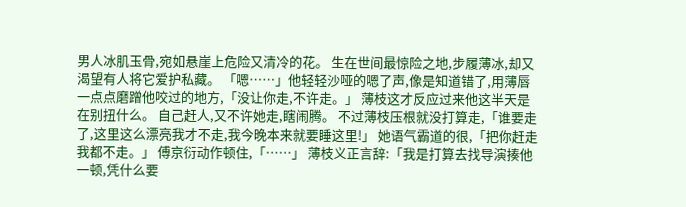男人冰肌玉骨,宛如悬崖上危险又清冷的花。 生在世间最惊险之地,步履薄冰,却又渴望有人将它爱护私藏。 「嗯……」他轻轻沙哑的嗯了声,像是知道错了,用薄唇一点点磨蹭他咬过的地方,「没让你走,不许走。」 薄枝这才反应过来他这半天是在别扭什么。 自己赶人,又不许她走,瞎闹腾。 不过薄枝压根就没打算走,「谁要走了,这里这么漂亮我才不走,我今晚本来就要睡这里!」 她语气霸道的很,「把你赶走我都不走。」 傅京衍动作顿住,「……」 薄枝义正言辞:「我是打算去找导演揍他一顿,凭什么要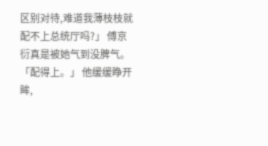区别对待,难道我薄枝枝就配不上总统厅吗?」 傅京衍真是被她气到没脾气。 「配得上。」 他缓缓睁开眸,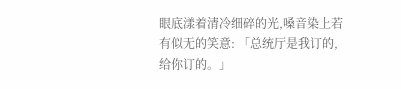眼底漾着清冷细碎的光,嗓音染上若有似无的笑意: 「总统厅是我订的,给你订的。」